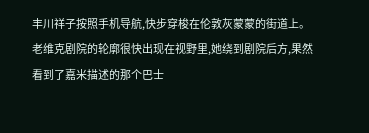丰川祥子按照手机导航,快步穿梭在伦敦灰蒙蒙的街道上。
老维克剧院的轮廓很快出现在视野里,她绕到剧院后方,果然看到了嘉米描述的那个巴士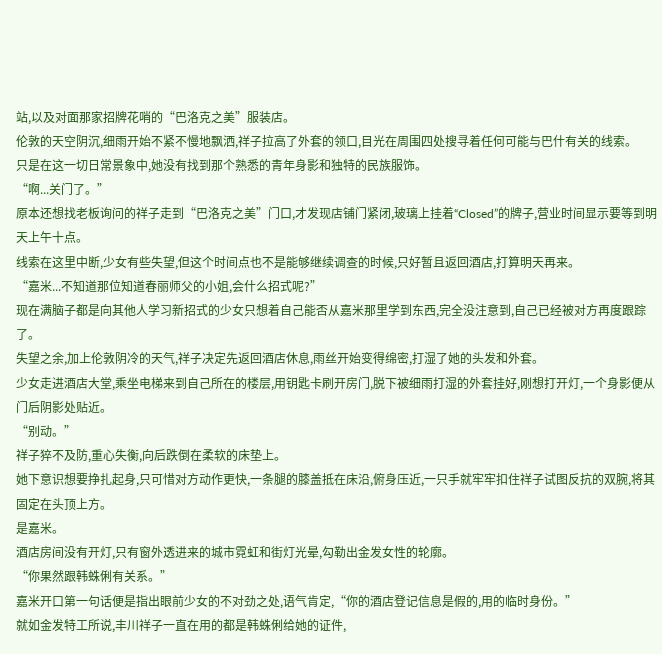站,以及对面那家招牌花哨的“巴洛克之美”服装店。
伦敦的天空阴沉,细雨开始不紧不慢地飘洒,祥子拉高了外套的领口,目光在周围四处搜寻着任何可能与巴什有关的线索。
只是在这一切日常景象中,她没有找到那个熟悉的青年身影和独特的民族服饰。
“啊...关门了。”
原本还想找老板询问的祥子走到“巴洛克之美”门口,才发现店铺门紧闭,玻璃上挂着“Closed”的牌子,营业时间显示要等到明天上午十点。
线索在这里中断,少女有些失望,但这个时间点也不是能够继续调查的时候,只好暂且返回酒店,打算明天再来。
“嘉米...不知道那位知道春丽师父的小姐,会什么招式呢?”
现在满脑子都是向其他人学习新招式的少女只想着自己能否从嘉米那里学到东西,完全没注意到,自己已经被对方再度跟踪了。
失望之余,加上伦敦阴冷的天气,祥子决定先返回酒店休息,雨丝开始变得绵密,打湿了她的头发和外套。
少女走进酒店大堂,乘坐电梯来到自己所在的楼层,用钥匙卡刷开房门,脱下被细雨打湿的外套挂好,刚想打开灯,一个身影便从门后阴影处贴近。
“别动。”
祥子猝不及防,重心失衡,向后跌倒在柔软的床垫上。
她下意识想要挣扎起身,只可惜对方动作更快,一条腿的膝盖抵在床沿,俯身压近,一只手就牢牢扣住祥子试图反抗的双腕,将其固定在头顶上方。
是嘉米。
酒店房间没有开灯,只有窗外透进来的城市霓虹和街灯光晕,勾勒出金发女性的轮廓。
“你果然跟韩蛛俐有关系。”
嘉米开口第一句话便是指出眼前少女的不对劲之处,语气肯定,“你的酒店登记信息是假的,用的临时身份。”
就如金发特工所说,丰川祥子一直在用的都是韩蛛俐给她的证件,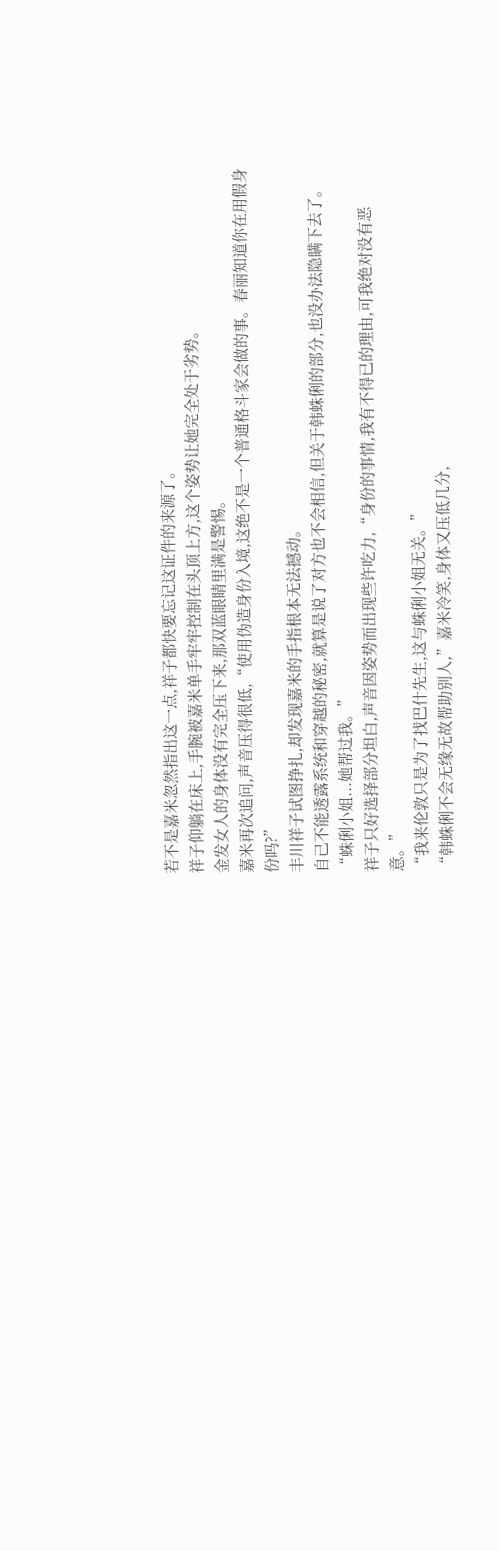若不是嘉米忽然指出这一点,祥子都快要忘记这证件的来源了。
祥子仰躺在床上,手腕被嘉米单手牢牢控制在头顶上方,这个姿势让她完全处于劣势。
金发女人的身体没有完全压下来,那双蓝眼睛里满是警惕。
嘉米再次追问,声音压得很低,“使用伪造身份入境,这绝不是一个普通格斗家会做的事。春丽知道你在用假身份吗?”
丰川祥子试图挣扎,却发现嘉米的手指根本无法撼动。
自己不能透露系统和穿越的秘密,就算是说了对方也不会相信,但关于韩蛛俐的部分,也没办法隐瞒下去了。
“蛛俐小姐...她帮过我。”
祥子只好选择部分坦白,声音因姿势而出现些许吃力,“身份的事情,我有不得已的理由,可我绝对没有恶意。”
“我来伦敦只是为了找巴什先生,这与蛛俐小姐无关。”
“韩蛛俐不会无缘无故帮助别人,”嘉米冷笑,身体又压低几分,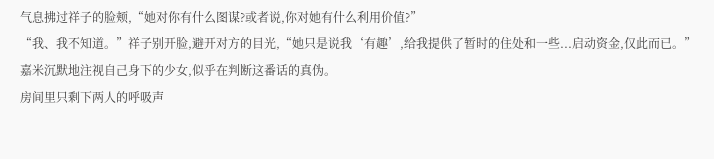气息拂过祥子的脸颊,“她对你有什么图谋?或者说,你对她有什么利用价值?”
“我、我不知道。”祥子别开脸,避开对方的目光,“她只是说我‘有趣’,给我提供了暂时的住处和一些...启动资金,仅此而已。”
嘉米沉默地注视自己身下的少女,似乎在判断这番话的真伪。
房间里只剩下两人的呼吸声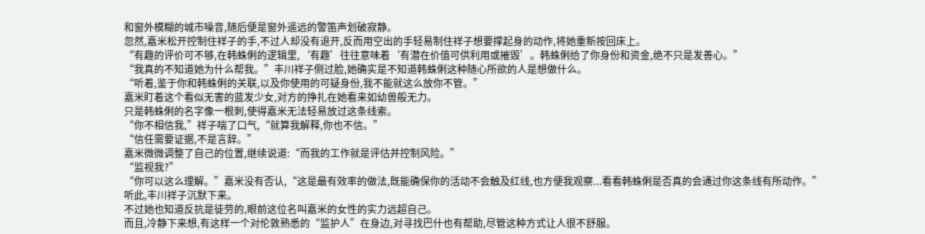和窗外模糊的城市噪音,随后便是窗外遥远的警笛声划破寂静。
忽然,嘉米松开控制住祥子的手,不过人却没有退开,反而用空出的手轻易制住祥子想要撑起身的动作,将她重新按回床上。
“有趣的评价可不够,在韩蛛俐的逻辑里,‘有趣’往往意味着‘有潜在价值可供利用或摧毁’。韩蛛俐给了你身份和资金,绝不只是发善心。”
“我真的不知道她为什么帮我。”丰川祥子侧过脸,她确实是不知道韩蛛俐这种随心所欲的人是想做什么。
“听着,鉴于你和韩蛛俐的关联,以及你使用的可疑身份,我不能就这么放你不管。”
嘉米盯着这个看似无害的蓝发少女,对方的挣扎在她看来如幼兽般无力。
只是韩蛛俐的名字像一根刺,使得嘉米无法轻易放过这条线索。
“你不相信我,”祥子喘了口气,“就算我解释,你也不信。”
“信任需要证据,不是言辞。”
嘉米微微调整了自己的位置,继续说道:“而我的工作就是评估并控制风险。”
“监视我?”
“你可以这么理解。”嘉米没有否认,“这是最有效率的做法,既能确保你的活动不会触及红线,也方便我观察...看看韩蛛俐是否真的会通过你这条线有所动作。”
听此,丰川祥子沉默下来。
不过她也知道反抗是徒劳的,眼前这位名叫嘉米的女性的实力远超自己。
而且,冷静下来想,有这样一个对伦敦熟悉的“监护人”在身边,对寻找巴什也有帮助,尽管这种方式让人很不舒服。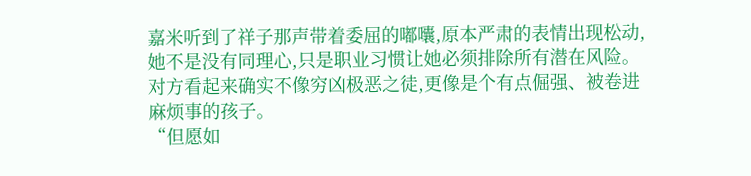嘉米听到了祥子那声带着委屈的嘟囔,原本严肃的表情出现松动,她不是没有同理心,只是职业习惯让她必须排除所有潜在风险。
对方看起来确实不像穷凶极恶之徒,更像是个有点倔强、被卷进麻烦事的孩子。
“但愿如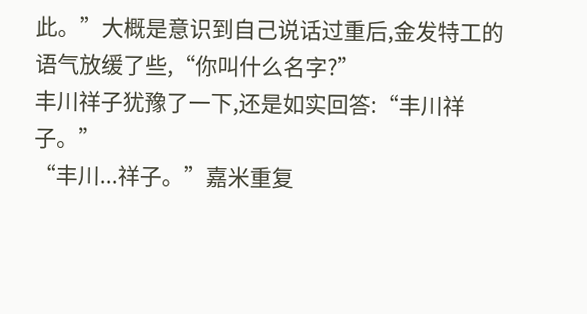此。”大概是意识到自己说话过重后,金发特工的语气放缓了些,“你叫什么名字?”
丰川祥子犹豫了一下,还是如实回答:“丰川祥子。”
“丰川...祥子。”嘉米重复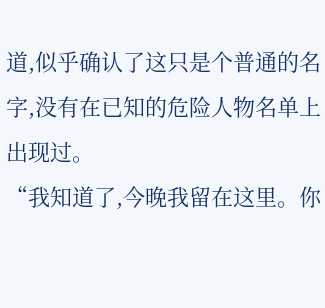道,似乎确认了这只是个普通的名字,没有在已知的危险人物名单上出现过。
“我知道了,今晚我留在这里。你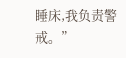睡床,我负责警戒。”